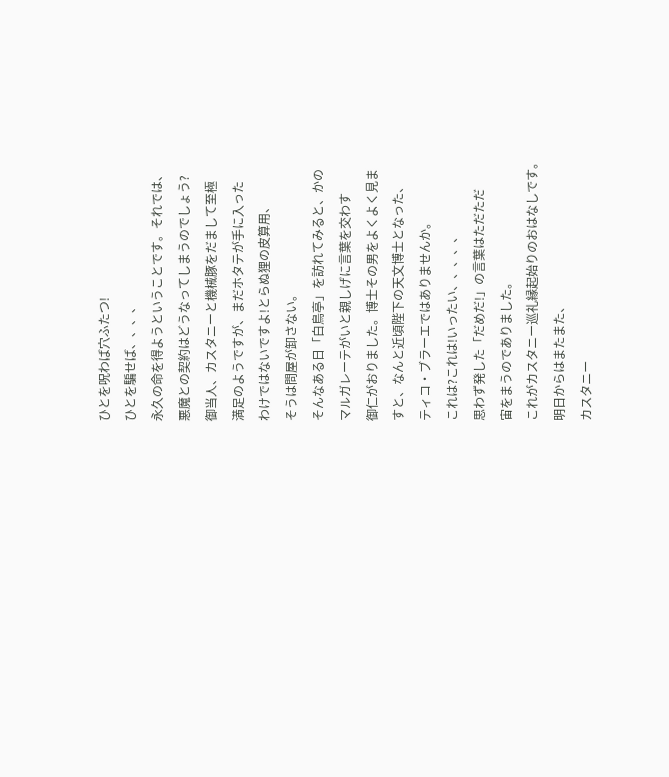ひとを呪わば穴ふたつ!
ひとを騙せば、、、、
永久の命を得ようということです。それでは、
悪魔との契約はどうなってしまうのでしょう?
御当人、カスタニーと機械豚をだまして至極
満足のようですが、まだホタテが手に入った
わけではないですよ!とらぬ狸の皮算用、
そうは問屋が卸さない。
そんなある日「白鳥亭」を訪れてみると、かの
マルガレーテがいと親しげに言葉を交わす
御仁がおりました。博士その男をよくよく見ま
すと、なんと近頃陛下の天文博士となった、
ティコ・ブラーエではありませんか。
これは?これは!いったい、、、、、
思わず発した「だめだ!」の言葉はただただ
宙をまうのでありました。
これがカスタニー巡礼縁起始りのおはなしです。
明日からはまたまた、
カスタニー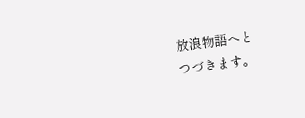放浪物語へと
つづきます。